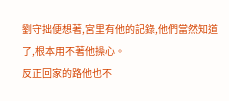劉守拙便想著,宮里有他的記錄,他們當然知道了,根本用不著他操心。
反正回家的路他也不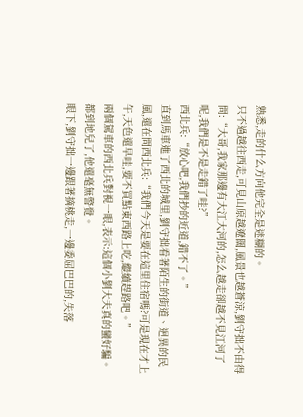熟悉,走的什么方向他完全是迷糊的。
只不過越往西走,可見山原越遼闊,風景也越蒼涼,劉守拙不由得問:“大哥,我家那邊有大江大河的,怎么越走卻越不見江河了呢,我們是不是走錯了哇?”
西北兵:“放心吧,我們抄的近道,錯不了。”
直到馬車進了西北的城里,劉守拙看著陌生的街道、迥異的民風,還在問西北兵:“我們今天是要在這里住宿嗎?可是現在才上午,天色還早哇,要不買點東西路上吃,繼續趕路吧。”
兩個駕車的西北兵對視一眼,表示:這個小劉大夫真的蠻好騙。都到地兒了,他還毫無警覺。
眼下,劉守拙一邊跟著摘桃走,一邊委屈巴巴的,失落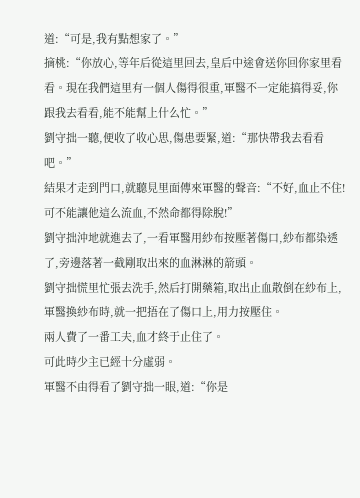道:“可是,我有點想家了。”
摘桃:“你放心,等年后從這里回去,皇后中途會送你回你家里看看。現在我們這里有一個人傷得很重,軍醫不一定能搞得妥,你跟我去看看,能不能幫上什么忙。”
劉守拙一聽,便收了收心思,傷患要緊,道:“那快帶我去看看吧。”
結果才走到門口,就聽見里面傳來軍醫的聲音:“不好,血止不住!可不能讓他這么流血,不然命都得除脫!”
劉守拙沖地就進去了,一看軍醫用紗布按壓著傷口,紗布都染透了,旁邊落著一截剛取出來的血淋淋的箭頭。
劉守拙慌里忙張去洗手,然后打開藥箱,取出止血散倒在紗布上,軍醫換紗布時,就一把捂在了傷口上,用力按壓住。
兩人費了一番工夫,血才終于止住了。
可此時少主已經十分虛弱。
軍醫不由得看了劉守拙一眼,道:“你是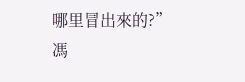哪里冒出來的?”
馮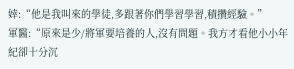婞:“他是我叫來的學徒,多跟著你們學習學習,積攢經驗。”
軍醫:“原來是少/將軍要培養的人,沒有問題。我方才看他小小年紀卻十分沉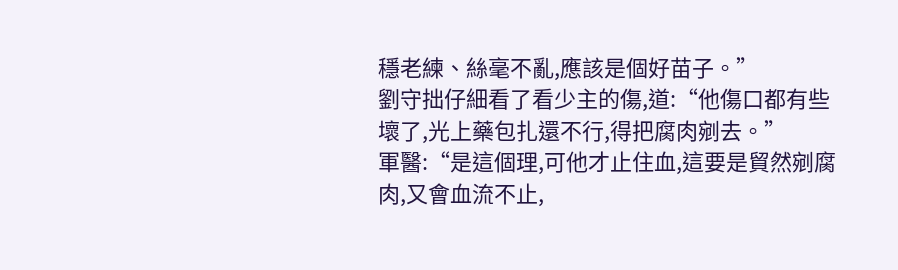穩老練、絲毫不亂,應該是個好苗子。”
劉守拙仔細看了看少主的傷,道:“他傷口都有些壞了,光上藥包扎還不行,得把腐肉剜去。”
軍醫:“是這個理,可他才止住血,這要是貿然剜腐肉,又會血流不止,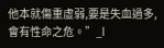他本就傷重虛弱,要是失血過多,會有性命之危。”_l